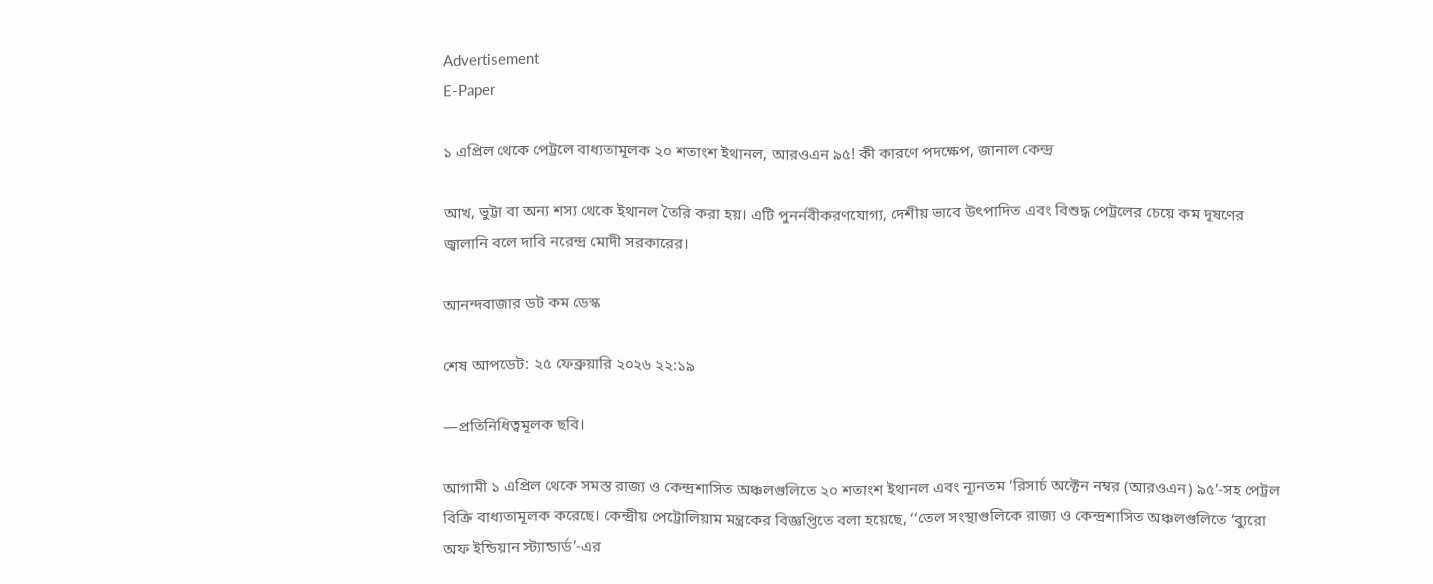Advertisement
E-Paper

১ এপ্রিল থেকে পেট্রলে বাধ্যতামূলক ২০ শতাংশ ইথানল, আরওএন ৯৫! কী কারণে পদক্ষেপ, জানাল কেন্দ্র

আখ, ভুট্টা বা অন্য শস্য থেকে ইথানল তৈরি করা হয়। এটি পুনর্নবীকরণযোগ্য, দেশীয় ভাবে উৎপাদিত এবং বিশুদ্ধ পেট্রলের চেয়ে কম দূষণের জ্বালানি বলে দাবি নরেন্দ্র মোদী সরকারের।

আনন্দবাজার ডট কম ডেস্ক

শেষ আপডেট: ২৫ ফেব্রুয়ারি ২০২৬ ২২:১৯

—প্রতিনিধিত্বমূলক ছবি।

আগামী ১ এপ্রিল থেকে সমস্ত রাজ্য ও কেন্দ্রশাসিত অঞ্চলগুলিতে ২০ শতাংশ ইথানল এবং ন্যূনতম ‘রিসার্চ অক্টেন নম্বর (আরওএন) ৯৫’-সহ পেট্রল বিক্রি বাধ্যতামূলক করেছে। কেন্দ্রীয় পেট্রোলিয়াম মন্ত্রকের বিজ্ঞপ্তিতে বলা হয়েছে, ‘‘তেল সংস্থাগুলিকে রাজ্য ও কেন্দ্রশাসিত অঞ্চলগুলিতে ‘ব্যুরো অফ ইন্ডিয়ান স্ট্যান্ডার্ড’-এর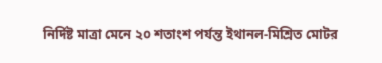নির্দিষ্ট মাত্রা মেনে ২০ শতাংশ পর্যন্ত ইথানল-মিশ্রিত মোটর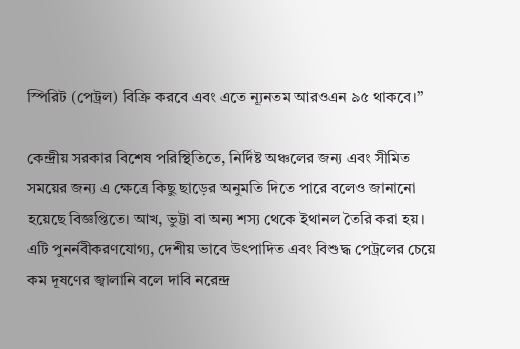স্পিরিট (পেট্রল) বিক্রি করবে এবং এতে ন্যূনতম আরওএন ৯৫ থাকবে।’’

কেন্দ্রীয় সরকার বিশেষ পরিস্থিতিতে, নির্দিষ্ট অঞ্চলের জন্য এবং সীমিত সময়ের জন্য এ ক্ষেত্রে কিছু ছাড়ের অনুমতি দিতে পারে বলেও জানানো হয়েছে বিজ্ঞপ্তিতে। আখ, ভুট্টা বা অন্য শস্য থেকে ইথানল তৈরি করা হয়। এটি পুনর্নবীকরণযোগ্য, দেশীয় ভাবে উৎপাদিত এবং বিশুদ্ধ পেট্রলের চেয়ে কম দূষণের জ্বালানি বলে দাবি নরেন্দ্র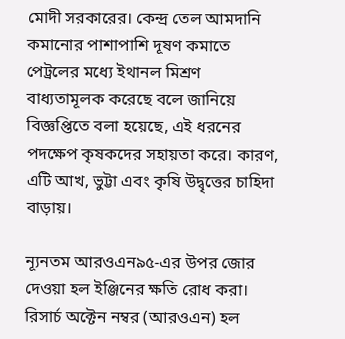মোদী সরকারের। কেন্দ্র তেল আমদানি কমানোর পাশাপাশি দূষণ কমাতে পেট্রলের মধ্যে ইথানল মিশ্রণ বাধ্যতামূলক করেছে বলে জানিয়ে বিজ্ঞপ্তিতে বলা হয়েছে, এই ধরনের পদক্ষেপ কৃষকদের সহায়তা করে। কারণ, এটি আখ, ভুট্টা এবং কৃষি উদ্বৃত্তের চাহিদা বাড়ায়।

ন্যূনতম আরওএন৯৫-এর উপর জোর দেওয়া হল ইঞ্জিনের ক্ষতি রোধ করা। রিসার্চ অক্টেন নম্বর (আরওএন) হল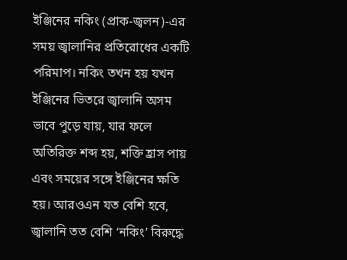ইঞ্জিনের নকিং (প্রাক-জ্বলন)-এর সময় জ্বালানির প্রতিরোধের একটি পরিমাপ। নকিং তখন হয় যখন ইঞ্জিনের ভিতরে জ্বালানি অসম ভাবে পুড়ে যায়, যার ফলে অতিরিক্ত শব্দ হয়, শক্তি হ্রাস পায় এবং সময়ের সঙ্গে ইঞ্জিনের ক্ষতি হয়। আরওএন যত বেশি হবে, জ্বালানি তত বেশি ‘নকিং’ বিরুদ্ধে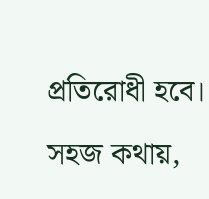প্রতিরোধী হবে। সহজ কথায়,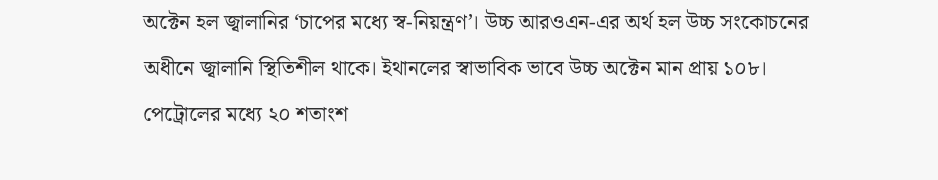অক্টেন হল জ্বালানির ‘চাপের মধ্যে স্ব-নিয়ন্ত্রণ’। উচ্চ আরওএন-এর অর্থ হল উচ্চ সংকোচনের অধীনে জ্বালানি স্থিতিশীল থাকে। ইথানলের স্বাভাবিক ভাবে উচ্চ অক্টেন মান প্রায় ১০৮। পেট্রোলের মধ্যে ২০ শতাংশ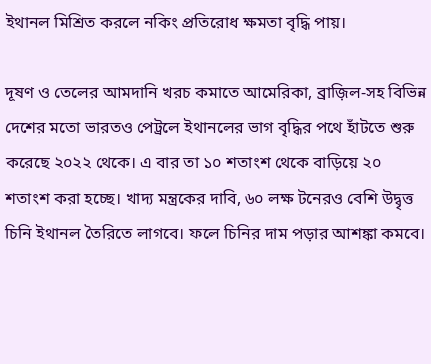ইথানল মিশ্রিত করলে নকিং প্রতিরোধ ক্ষমতা বৃদ্ধি পায়।

দূষণ ও তেলের আমদানি খরচ কমাতে আমেরিকা, ব্রাজ়িল-সহ বিভিন্ন দেশের মতো ভারতও পেট্রলে ইথানলের ভাগ বৃদ্ধির পথে হাঁটতে শুরু করেছে ২০২২ থেকে। এ বার তা ১০ শতাংশ থেকে বাড়িয়ে ২০ শতাংশ করা হচ্ছে। খাদ্য মন্ত্রকের দাবি, ৬০ লক্ষ টনেরও বেশি উদ্বৃত্ত চিনি ইথানল তৈরিতে লাগবে। ফলে চিনির দাম পড়ার আশঙ্কা কমবে।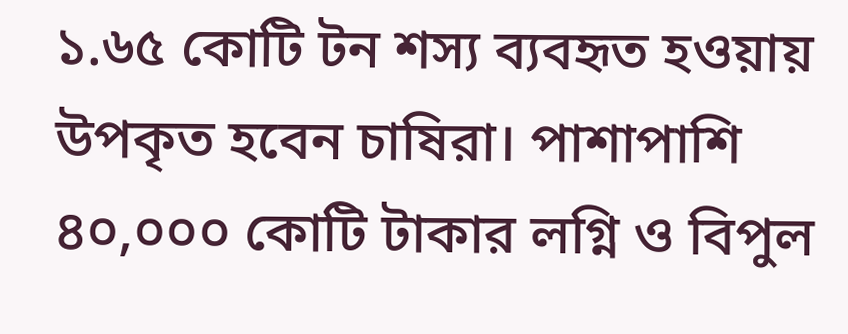১.৬৫ কোটি টন শস্য ব্যবহৃত হওয়ায় উপকৃত হবেন চাষিরা। পাশাপাশি ৪০,০০০ কোটি টাকার লগ্নি ও বিপুল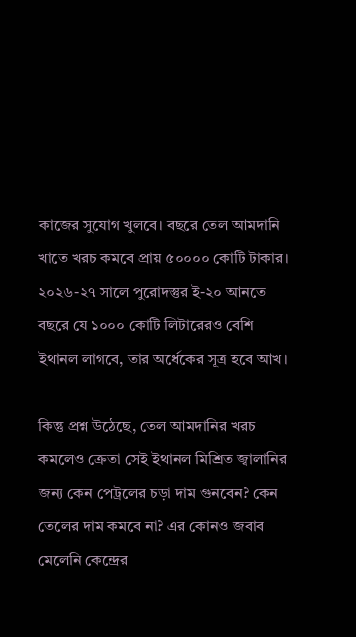কাজের সুযোগ খুলবে। বছরে তেল আমদানি খাতে খরচ কমবে প্রায় ৫০০০০ কোটি টাকার। ২০২৬-২৭ সালে পুরোদস্তুর ই-২০ আনতে বছরে যে ১০০০ কোটি লিটারেরও বেশি ইথানল লাগবে, তার অর্ধেকের সূত্র হবে আখ।

কিন্তু প্রশ্ন উঠেছে, তেল আমদানির খরচ কমলেও ক্রেতা সেই ইথানল মিশ্রিত জ্বালানির জন্য কেন পেট্রলের চড়া দাম গুনবেন? কেন তেলের দাম কমবে না? এর কোনও জবাব মেলেনি কেন্দ্রের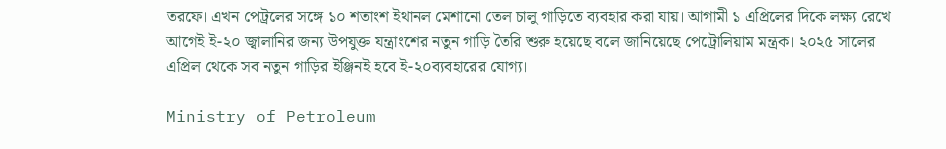তরফে। এখন পেট্রলের সঙ্গে ১০ শতাংশ ইথানল মেশানো তেল চালু গাড়িতে ব্যবহার করা যায়। আগামী ১ এপ্রিলের দিকে লক্ষ্য রেখে আগেই ই-২০ জ্বালানির জন্য উপযুক্ত যন্ত্রাংশের নতুন গাড়ি তৈরি শুরু হয়েছে বলে জানিয়েছে পেট্রোলিয়াম মন্ত্রক। ২০২৫ সালের এপ্রিল থেকে সব নতুন গাড়ির ইঞ্জিনই হবে ই-২০ব্যবহারের যোগ্য।

Ministry of Petroleum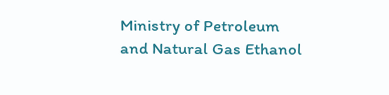Ministry of Petroleum and Natural Gas Ethanol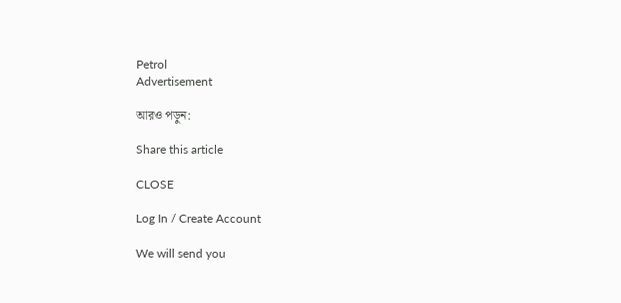Petrol
Advertisement

আরও পড়ুন:

Share this article

CLOSE

Log In / Create Account

We will send you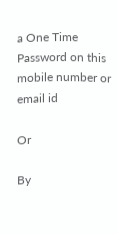a One Time Password on this mobile number or email id

Or

By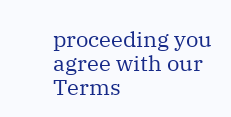proceeding you agree with our Terms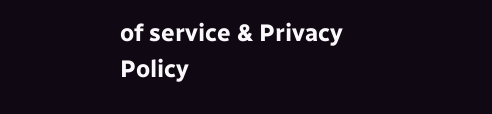of service & Privacy Policy